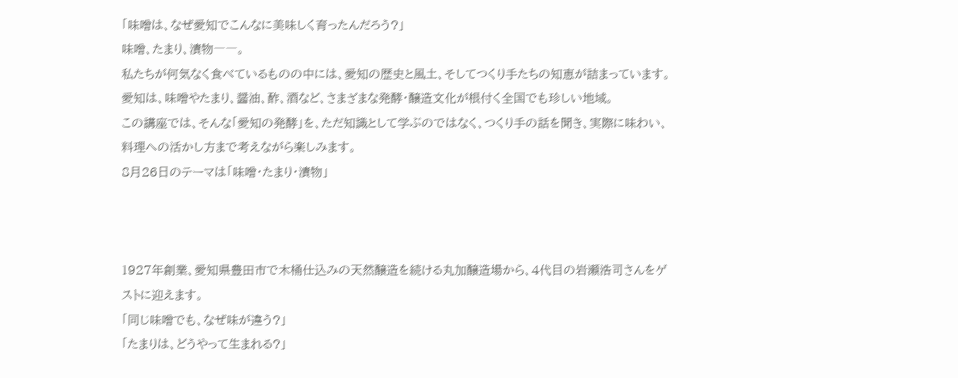「味噌は、なぜ愛知でこんなに美味しく育ったんだろう?」
味噌、たまり、漬物――。
私たちが何気なく食べているものの中には、愛知の歴史と風土、そしてつくり手たちの知恵が詰まっています。
愛知は、味噌やたまり、醤油、酢、酒など、さまざまな発酵・醸造文化が根付く全国でも珍しい地域。
この講座では、そんな「愛知の発酵」を、ただ知識として学ぶのではなく、つくり手の話を聞き、実際に味わい、料理への活かし方まで考えながら楽しみます。
8月26日のテーマは「味噌・たまり・漬物」



1927年創業、愛知県豊田市で木桶仕込みの天然醸造を続ける丸加醸造場から、4代目の岩瀬浩司さんをゲストに迎えます。
「同じ味噌でも、なぜ味が違う?」
「たまりは、どうやって生まれる?」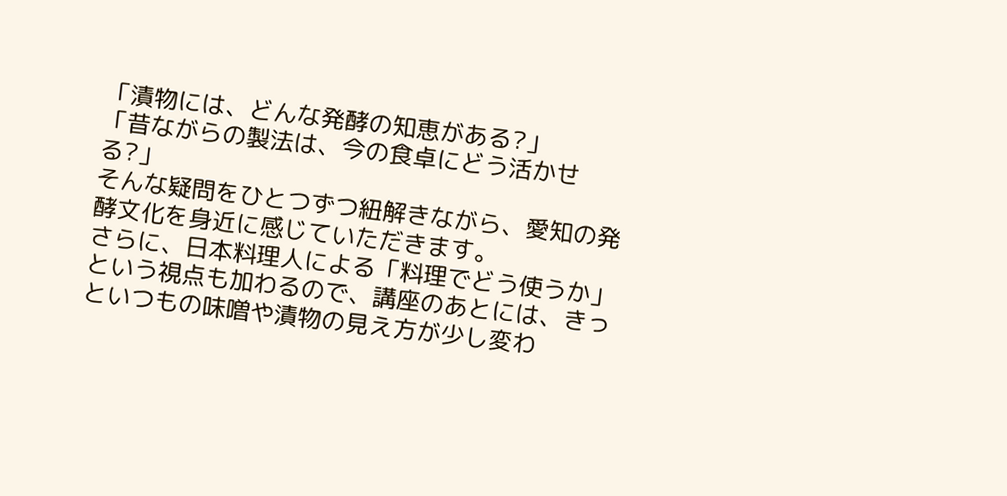「漬物には、どんな発酵の知恵がある?」
「昔ながらの製法は、今の食卓にどう活かせる?」
そんな疑問をひとつずつ紐解きながら、愛知の発酵文化を身近に感じていただきます。
さらに、日本料理人による「料理でどう使うか」という視点も加わるので、講座のあとには、きっといつもの味噌や漬物の見え方が少し変わ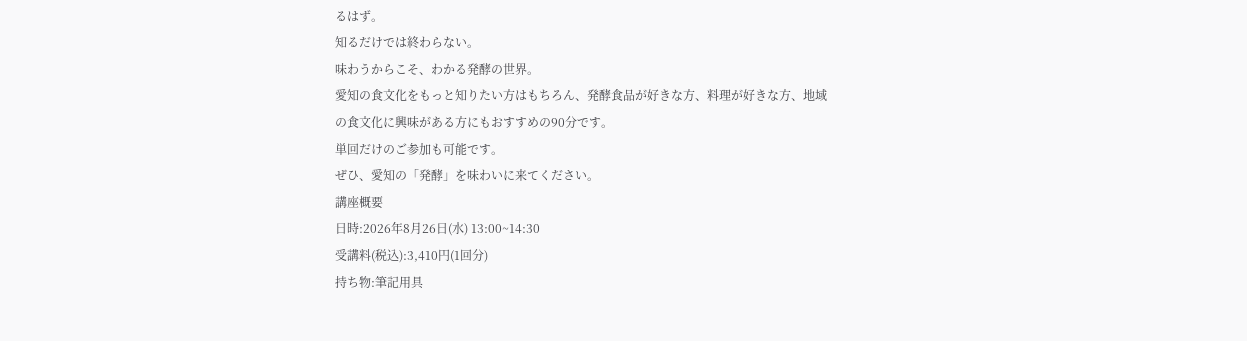るはず。
知るだけでは終わらない。
味わうからこそ、わかる発酵の世界。
愛知の食文化をもっと知りたい方はもちろん、発酵食品が好きな方、料理が好きな方、地域の食文化に興味がある方にもおすすめの90分です。
単回だけのご参加も可能です。
ぜひ、愛知の「発酵」を味わいに来てください。
講座概要
日時:2026年8月26日(水) 13:00~14:30
受講料(税込):3,410円(1回分)
持ち物:筆記用具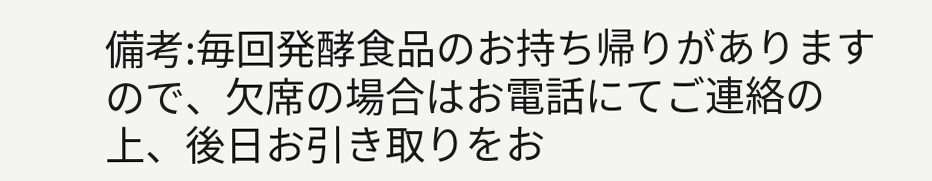備考:毎回発酵食品のお持ち帰りがありますので、欠席の場合はお電話にてご連絡の上、後日お引き取りをお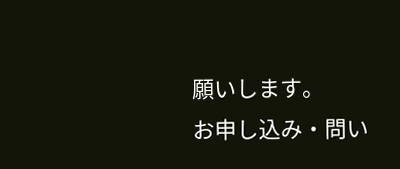願いします。
お申し込み・問い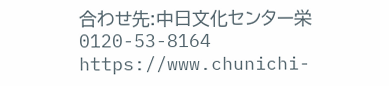合わせ先:中日文化センター栄 0120-53-8164
https://www.chunichi-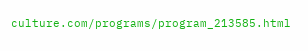culture.com/programs/program_213585.html